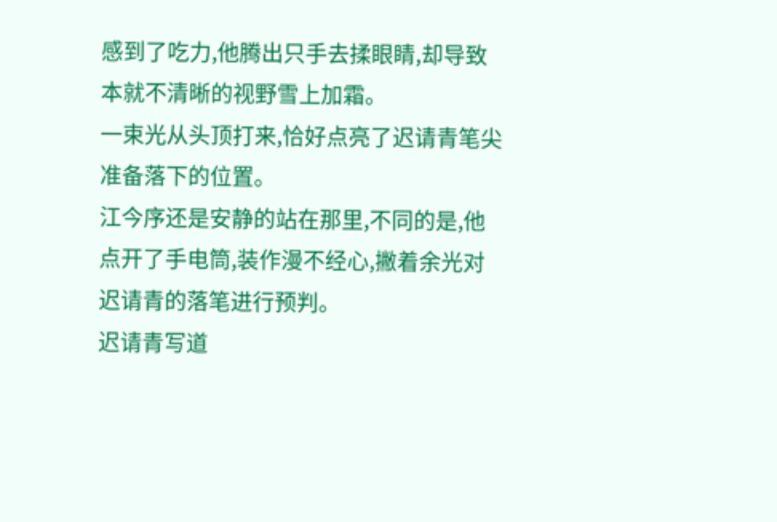感到了吃力,他腾出只手去揉眼睛,却导致本就不清晰的视野雪上加霜。
一束光从头顶打来,恰好点亮了迟请青笔尖准备落下的位置。
江今序还是安静的站在那里,不同的是,他点开了手电筒,装作漫不经心,撇着余光对迟请青的落笔进行预判。
迟请青写道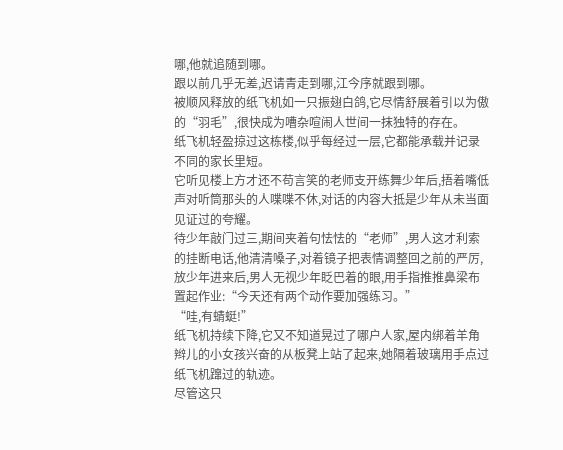哪,他就追随到哪。
跟以前几乎无差,迟请青走到哪,江今序就跟到哪。
被顺风释放的纸飞机如一只振翅白鸽,它尽情舒展着引以为傲的“羽毛”,很快成为嘈杂喧闹人世间一抹独特的存在。
纸飞机轻盈掠过这栋楼,似乎每经过一层,它都能承载并记录不同的家长里短。
它听见楼上方才还不苟言笑的老师支开练舞少年后,捂着嘴低声对听筒那头的人喋喋不休,对话的内容大抵是少年从未当面见证过的夸耀。
待少年敲门过三,期间夹着句怯怯的“老师”,男人这才利索的挂断电话,他清清嗓子,对着镜子把表情调整回之前的严厉,放少年进来后,男人无视少年眨巴着的眼,用手指推推鼻梁布置起作业:“今天还有两个动作要加强练习。”
“哇,有蜻蜓!”
纸飞机持续下降,它又不知道晃过了哪户人家,屋内绑着羊角辫儿的小女孩兴奋的从板凳上站了起来,她隔着玻璃用手点过纸飞机蹿过的轨迹。
尽管这只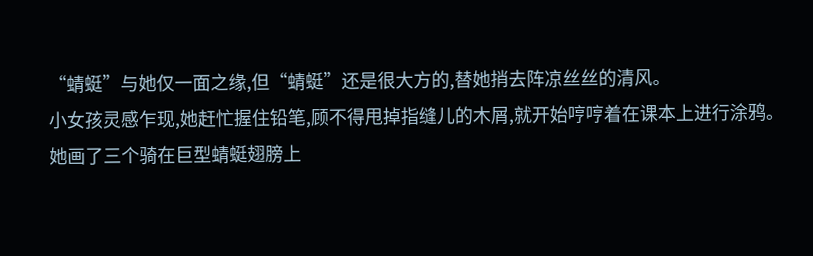“蜻蜓”与她仅一面之缘,但“蜻蜓”还是很大方的,替她捎去阵凉丝丝的清风。
小女孩灵感乍现,她赶忙握住铅笔,顾不得甩掉指缝儿的木屑,就开始哼哼着在课本上进行涂鸦。
她画了三个骑在巨型蜻蜓翅膀上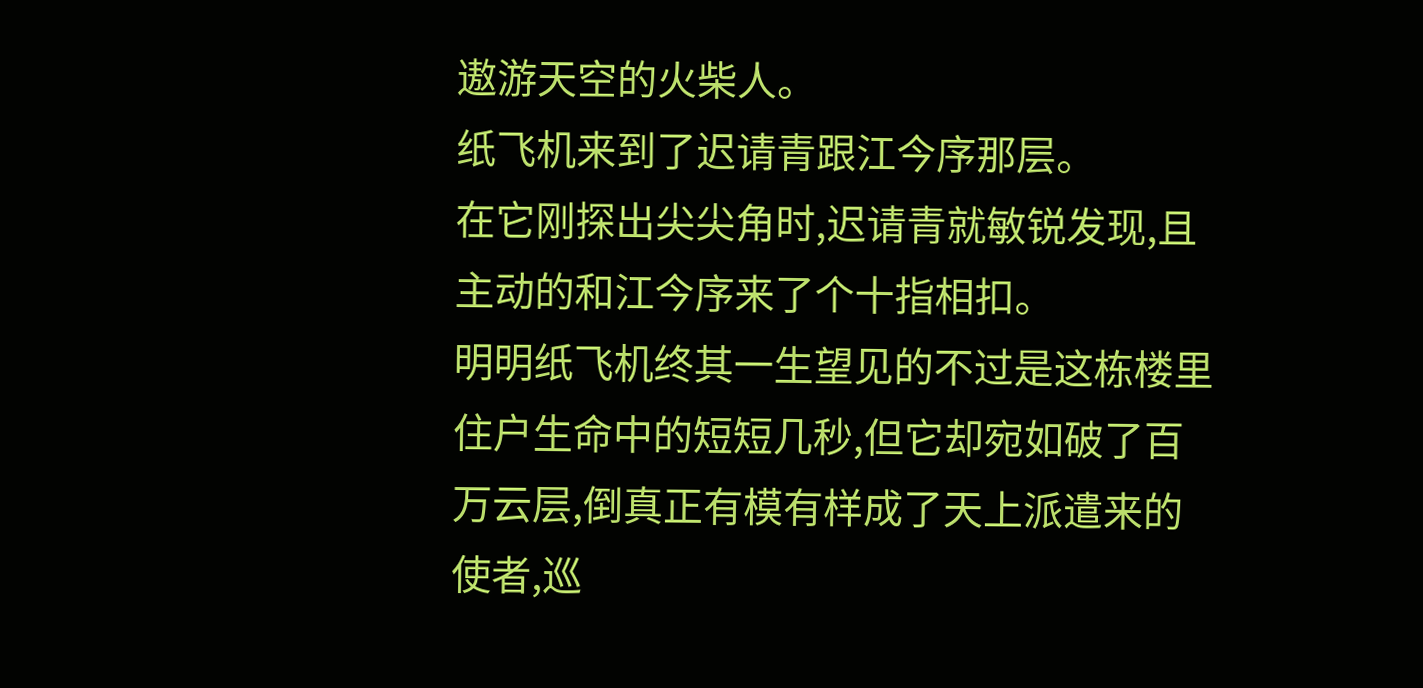遨游天空的火柴人。
纸飞机来到了迟请青跟江今序那层。
在它刚探出尖尖角时,迟请青就敏锐发现,且主动的和江今序来了个十指相扣。
明明纸飞机终其一生望见的不过是这栋楼里住户生命中的短短几秒,但它却宛如破了百万云层,倒真正有模有样成了天上派遣来的使者,巡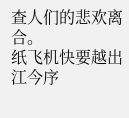查人们的悲欢离合。
纸飞机快要越出江今序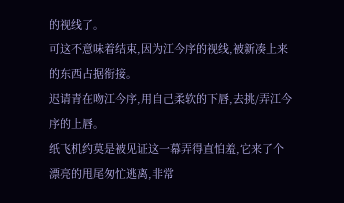的视线了。
可这不意味着结束,因为江今序的视线,被新凑上来的东西占据衔接。
迟请青在吻江今序,用自己柔软的下唇,去挑/弄江今序的上唇。
纸飞机约莫是被见证这一幕弄得直怕羞,它来了个漂亮的甩尾匆忙逃离,非常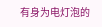有身为电灯泡的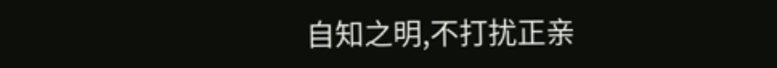自知之明,不打扰正亲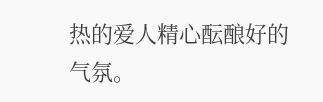热的爱人精心酝酿好的气氛。